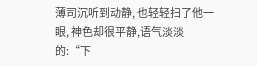薄司沉听到动静, 也轻轻扫了他一眼, 神色却很平静,语气淡淡的:“下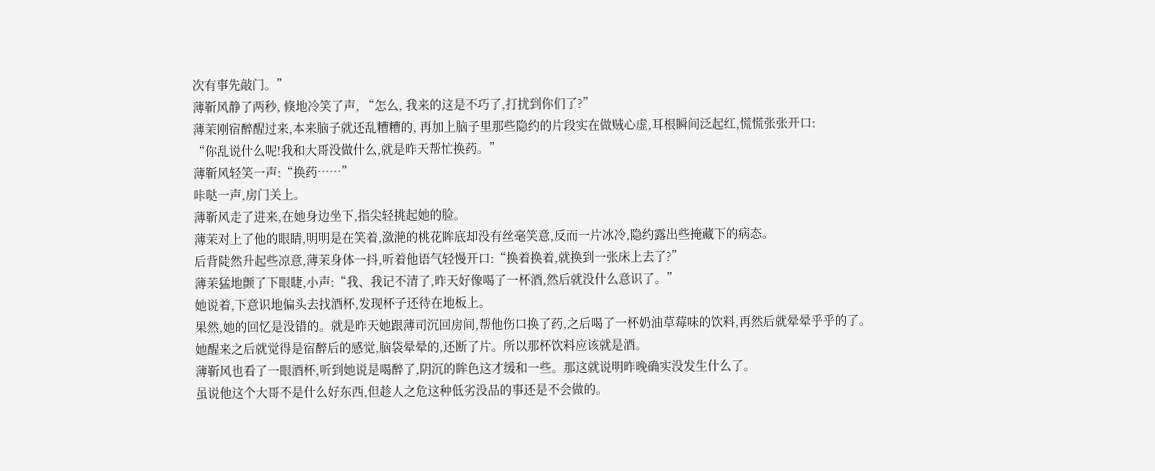次有事先敲门。”
薄靳风静了两秒, 倏地冷笑了声, “怎么, 我来的这是不巧了,打扰到你们了?”
薄茉刚宿醉醒过来,本来脑子就还乱糟糟的, 再加上脑子里那些隐约的片段实在做贼心虚,耳根瞬间泛起红,慌慌张张开口:
“你乱说什么呢!我和大哥没做什么,就是昨天帮忙换药。”
薄靳风轻笑一声:“换药……”
咔哒一声,房门关上。
薄靳风走了进来,在她身边坐下,指尖轻挑起她的脸。
薄茉对上了他的眼睛,明明是在笑着,潋滟的桃花眸底却没有丝毫笑意,反而一片冰冷,隐约露出些掩藏下的病态。
后背陡然升起些凉意,薄茉身体一抖,听着他语气轻慢开口:“换着换着,就换到一张床上去了?”
薄茉猛地颤了下眼睫,小声:“我、我记不清了,昨天好像喝了一杯酒,然后就没什么意识了。”
她说着,下意识地偏头去找酒杯,发现杯子还待在地板上。
果然,她的回忆是没错的。就是昨天她跟薄司沉回房间,帮他伤口换了药,之后喝了一杯奶油草莓味的饮料,再然后就晕晕乎乎的了。
她醒来之后就觉得是宿醉后的感觉,脑袋晕晕的,还断了片。所以那杯饮料应该就是酒。
薄靳风也看了一眼酒杯,听到她说是喝醉了,阴沉的眸色这才缓和一些。那这就说明昨晚确实没发生什么了。
虽说他这个大哥不是什么好东西,但趁人之危这种低劣没品的事还是不会做的。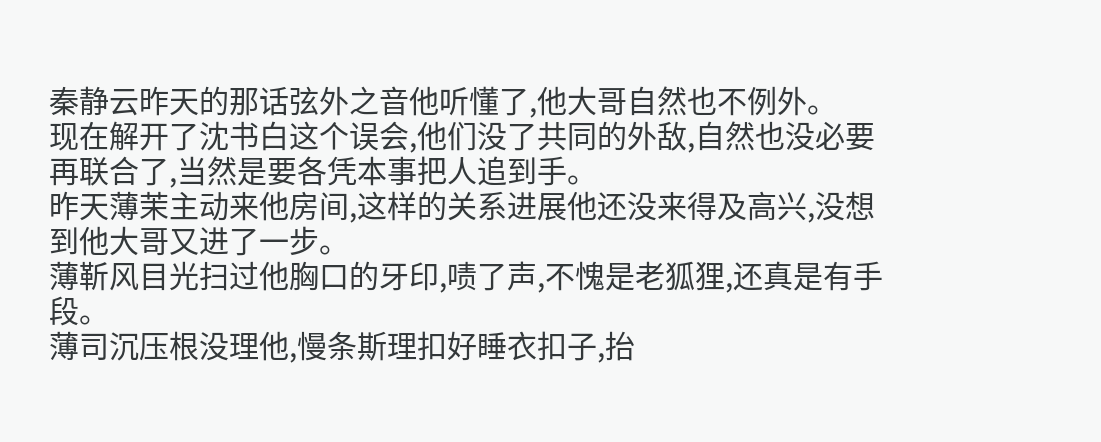秦静云昨天的那话弦外之音他听懂了,他大哥自然也不例外。
现在解开了沈书白这个误会,他们没了共同的外敌,自然也没必要再联合了,当然是要各凭本事把人追到手。
昨天薄茉主动来他房间,这样的关系进展他还没来得及高兴,没想到他大哥又进了一步。
薄靳风目光扫过他胸口的牙印,啧了声,不愧是老狐狸,还真是有手段。
薄司沉压根没理他,慢条斯理扣好睡衣扣子,抬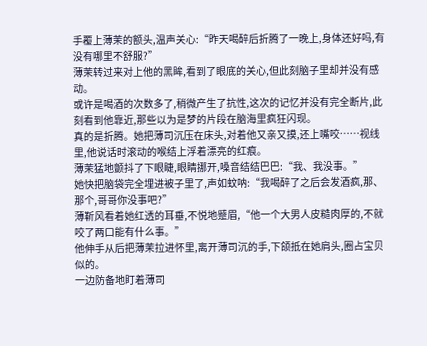手覆上薄茉的额头,温声关心:“昨天喝醉后折腾了一晚上,身体还好吗,有没有哪里不舒服?”
薄茉转过来对上他的黑眸,看到了眼底的关心,但此刻脑子里却并没有感动。
或许是喝酒的次数多了,稍微产生了抗性,这次的记忆并没有完全断片,此刻看到他靠近,那些以为是梦的片段在脑海里疯狂闪现。
真的是折腾。她把薄司沉压在床头,对着他又亲又摸,还上嘴咬……视线里,他说话时滚动的喉结上浮着漂亮的红痕。
薄茉猛地颤抖了下眼睫,眼睛挪开,嗓音结结巴巴:“我、我没事。”
她快把脑袋完全埋进被子里了,声如蚊呐:“我喝醉了之后会发酒疯,那、那个,哥哥你没事吧?”
薄靳风看着她红透的耳垂,不悦地蹙眉,“他一个大男人皮糙肉厚的,不就咬了两口能有什么事。”
他伸手从后把薄茉拉进怀里,离开薄司沉的手,下颌抵在她肩头,圈占宝贝似的。
一边防备地盯着薄司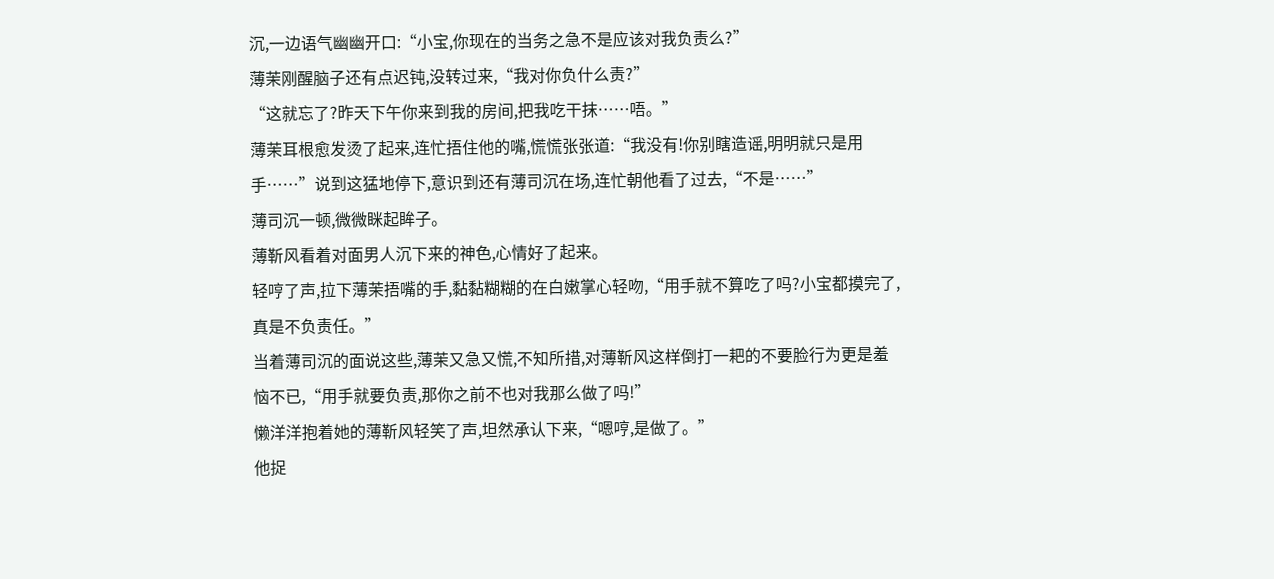沉,一边语气幽幽开口:“小宝,你现在的当务之急不是应该对我负责么?”
薄茉刚醒脑子还有点迟钝,没转过来,“我对你负什么责?”
“这就忘了?昨天下午你来到我的房间,把我吃干抹……唔。”
薄茉耳根愈发烫了起来,连忙捂住他的嘴,慌慌张张道:“我没有!你别瞎造谣,明明就只是用手……”说到这猛地停下,意识到还有薄司沉在场,连忙朝他看了过去,“不是……”
薄司沉一顿,微微眯起眸子。
薄靳风看着对面男人沉下来的神色,心情好了起来。
轻哼了声,拉下薄茉捂嘴的手,黏黏糊糊的在白嫩掌心轻吻,“用手就不算吃了吗?小宝都摸完了,真是不负责任。”
当着薄司沉的面说这些,薄茉又急又慌,不知所措,对薄靳风这样倒打一耙的不要脸行为更是羞恼不已,“用手就要负责,那你之前不也对我那么做了吗!”
懒洋洋抱着她的薄靳风轻笑了声,坦然承认下来,“嗯哼,是做了。”
他捉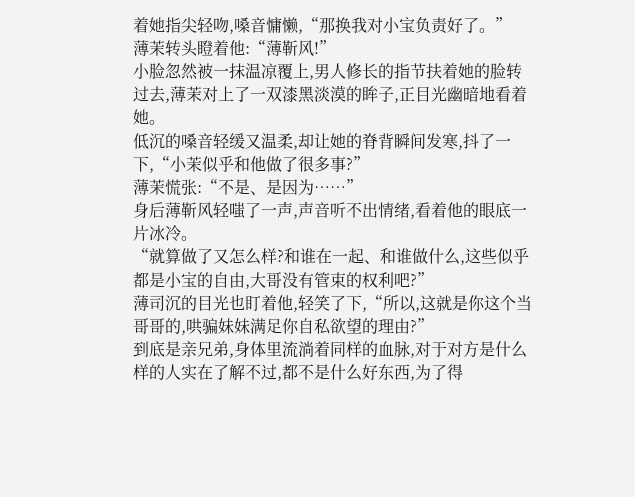着她指尖轻吻,嗓音慵懒,“那换我对小宝负责好了。”
薄茉转头瞪着他:“薄靳风!”
小脸忽然被一抹温凉覆上,男人修长的指节扶着她的脸转过去,薄茉对上了一双漆黑淡漠的眸子,正目光幽暗地看着她。
低沉的嗓音轻缓又温柔,却让她的脊背瞬间发寒,抖了一下,“小茉似乎和他做了很多事?”
薄茉慌张:“不是、是因为……”
身后薄靳风轻嗤了一声,声音听不出情绪,看着他的眼底一片冰冷。
“就算做了又怎么样?和谁在一起、和谁做什么,这些似乎都是小宝的自由,大哥没有管束的权利吧?”
薄司沉的目光也盯着他,轻笑了下,“所以,这就是你这个当哥哥的,哄骗妹妹满足你自私欲望的理由?”
到底是亲兄弟,身体里流淌着同样的血脉,对于对方是什么样的人实在了解不过,都不是什么好东西,为了得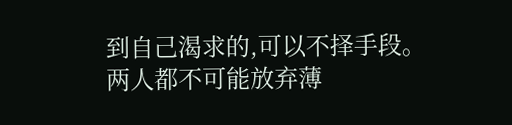到自己渴求的,可以不择手段。
两人都不可能放弃薄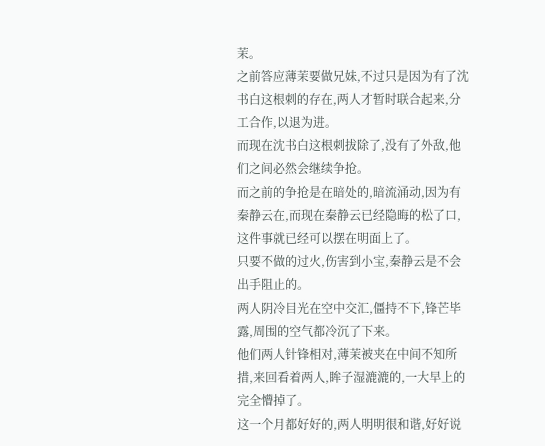茉。
之前答应薄茉要做兄妹,不过只是因为有了沈书白这根刺的存在,两人才暂时联合起来,分工合作,以退为进。
而现在沈书白这根刺拔除了,没有了外敌,他们之间必然会继续争抢。
而之前的争抢是在暗处的,暗流涌动,因为有秦静云在,而现在秦静云已经隐晦的松了口,这件事就已经可以摆在明面上了。
只要不做的过火,伤害到小宝,秦静云是不会出手阻止的。
两人阴冷目光在空中交汇,僵持不下,锋芒毕露,周围的空气都冷沉了下来。
他们两人针锋相对,薄茉被夹在中间不知所措,来回看着两人,眸子湿漉漉的,一大早上的完全懵掉了。
这一个月都好好的,两人明明很和谐,好好说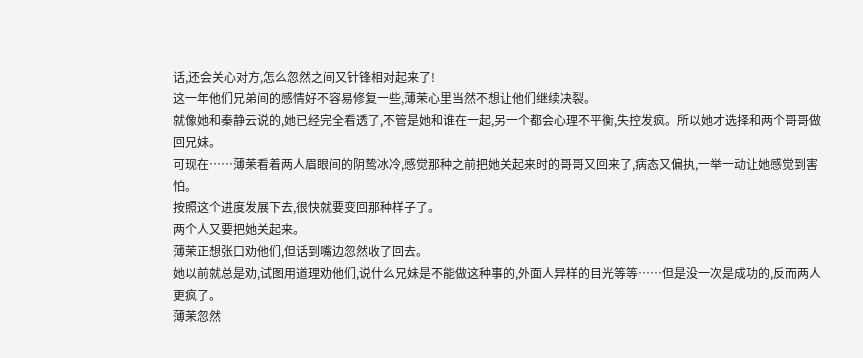话,还会关心对方,怎么忽然之间又针锋相对起来了!
这一年他们兄弟间的感情好不容易修复一些,薄茉心里当然不想让他们继续决裂。
就像她和秦静云说的,她已经完全看透了,不管是她和谁在一起,另一个都会心理不平衡,失控发疯。所以她才选择和两个哥哥做回兄妹。
可现在……薄茉看着两人眉眼间的阴鸷冰冷,感觉那种之前把她关起来时的哥哥又回来了,病态又偏执,一举一动让她感觉到害怕。
按照这个进度发展下去,很快就要变回那种样子了。
两个人又要把她关起来。
薄茉正想张口劝他们,但话到嘴边忽然收了回去。
她以前就总是劝,试图用道理劝他们,说什么兄妹是不能做这种事的,外面人异样的目光等等……但是没一次是成功的,反而两人更疯了。
薄茉忽然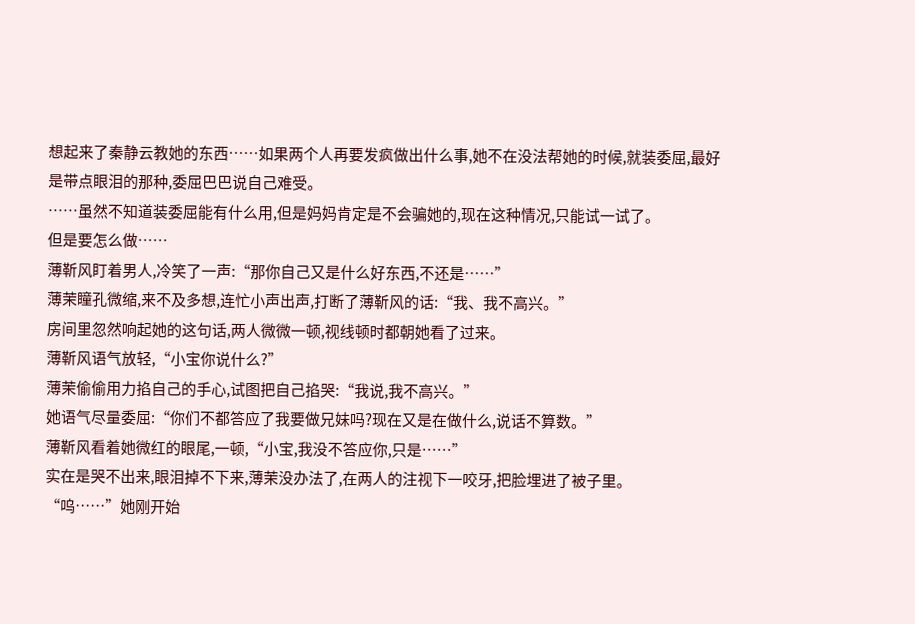想起来了秦静云教她的东西……如果两个人再要发疯做出什么事,她不在没法帮她的时候,就装委屈,最好是带点眼泪的那种,委屈巴巴说自己难受。
……虽然不知道装委屈能有什么用,但是妈妈肯定是不会骗她的,现在这种情况,只能试一试了。
但是要怎么做……
薄靳风盯着男人,冷笑了一声:“那你自己又是什么好东西,不还是……”
薄茉瞳孔微缩,来不及多想,连忙小声出声,打断了薄靳风的话:“我、我不高兴。”
房间里忽然响起她的这句话,两人微微一顿,视线顿时都朝她看了过来。
薄靳风语气放轻,“小宝你说什么?”
薄茉偷偷用力掐自己的手心,试图把自己掐哭:“我说,我不高兴。”
她语气尽量委屈:“你们不都答应了我要做兄妹吗?现在又是在做什么,说话不算数。”
薄靳风看着她微红的眼尾,一顿,“小宝,我没不答应你,只是……”
实在是哭不出来,眼泪掉不下来,薄茉没办法了,在两人的注视下一咬牙,把脸埋进了被子里。
“呜……”她刚开始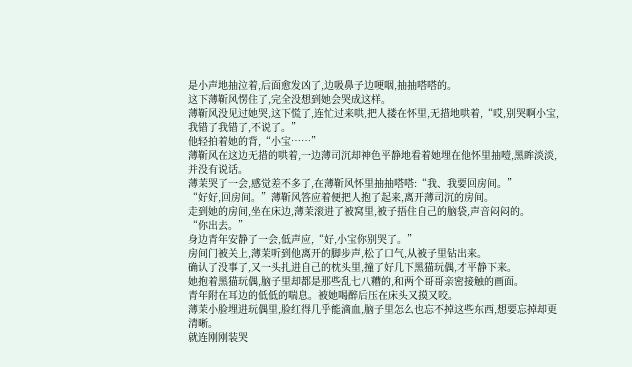是小声地抽泣着,后面愈发凶了,边吸鼻子边哽咽,抽抽嗒嗒的。
这下薄靳风愣住了,完全没想到她会哭成这样。
薄靳风没见过她哭,这下慌了,连忙过来哄,把人搂在怀里,无措地哄着,“哎,别哭啊小宝,我错了我错了,不说了。”
他轻拍着她的背,“小宝……”
薄靳风在这边无措的哄着,一边薄司沉却神色平静地看着她埋在他怀里抽噎,黑眸淡淡,并没有说话。
薄茉哭了一会,感觉差不多了,在薄靳风怀里抽抽嗒嗒:“我、我要回房间。”
“好好,回房间。”薄靳风答应着便把人抱了起来,离开薄司沉的房间。
走到她的房间,坐在床边,薄茉滚进了被窝里,被子捂住自己的脑袋,声音闷闷的。
“你出去。”
身边青年安静了一会,低声应,“好,小宝你别哭了。”
房间门被关上,薄茉听到他离开的脚步声,松了口气,从被子里钻出来。
确认了没事了,又一头扎进自己的枕头里,撞了好几下黑猫玩偶,才平静下来。
她抱着黑猫玩偶,脑子里却都是那些乱七八糟的,和两个哥哥亲密接触的画面。
青年附在耳边的低低的喘息。被她喝醉后压在床头又摸又咬。
薄茉小脸埋进玩偶里,脸红得几乎能滴血,脑子里怎么也忘不掉这些东西,想要忘掉却更清晰。
就连刚刚装哭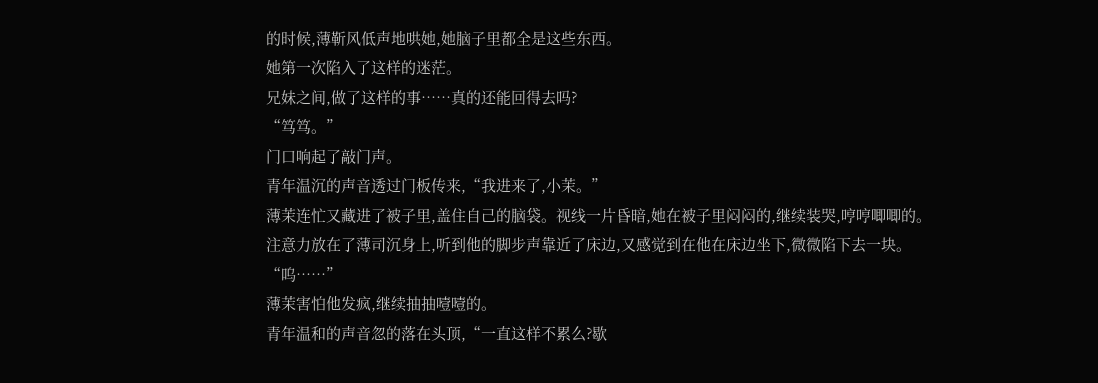的时候,薄靳风低声地哄她,她脑子里都全是这些东西。
她第一次陷入了这样的迷茫。
兄妹之间,做了这样的事……真的还能回得去吗?
“笃笃。”
门口响起了敲门声。
青年温沉的声音透过门板传来,“我进来了,小茉。”
薄茉连忙又藏进了被子里,盖住自己的脑袋。视线一片昏暗,她在被子里闷闷的,继续装哭,哼哼唧唧的。
注意力放在了薄司沉身上,听到他的脚步声靠近了床边,又感觉到在他在床边坐下,微微陷下去一块。
“呜……”
薄茉害怕他发疯,继续抽抽噎噎的。
青年温和的声音忽的落在头顶,“一直这样不累么?歇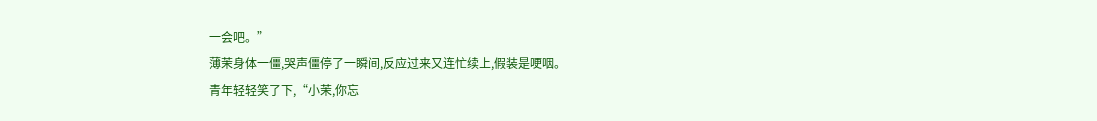一会吧。”
薄茉身体一僵,哭声僵停了一瞬间,反应过来又连忙续上,假装是哽咽。
青年轻轻笑了下,“小茉,你忘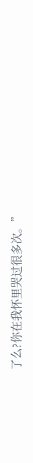了么?你在我怀里哭过很多次。”